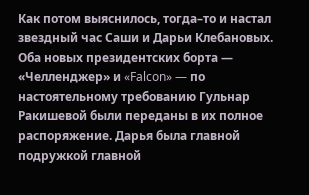Как потом выяснилось, тогда–то и настал звездный час Саши и Дарьи Клебановых. Оба новых президентских борта — «Челленджер» и «Falcon» — по настоятельному требованию Гульнар Ракишевой были переданы в их полное распоряжение. Дарья была главной подружкой главной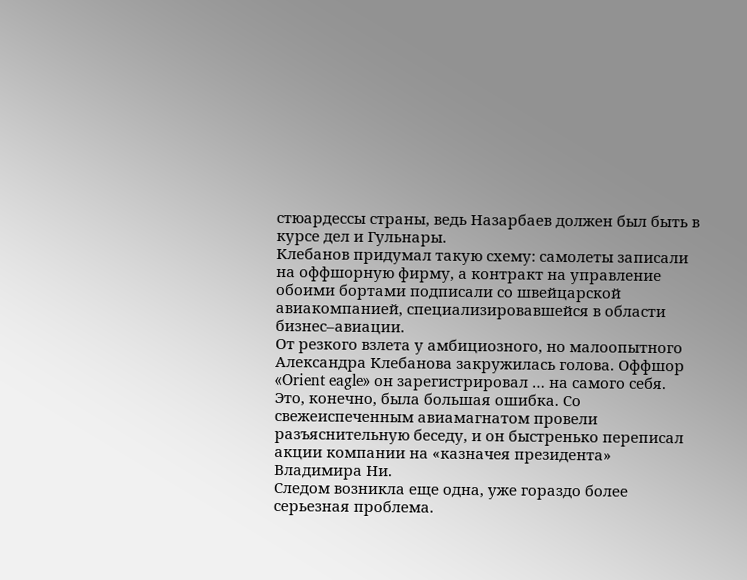стюардессы страны, ведь Назарбаев должен был быть в курсе дел и Гульнары.
Клебанов придумал такую схему: самолеты записали на оффшорную фирму, а контракт на управление обоими бортами подписали со швейцарской авиакомпанией, специализировавшейся в области бизнес–авиации.
От резкого взлета у амбициозного, но малоопытного Александра Клебанова закружилась голова. Оффшор «Orient eagle» он зарегистрировал … на самого себя.
Это, конечно, была большая ошибка. Со свежеиспеченным авиамагнатом провели разъяснительную беседу, и он быстренько переписал акции компании на «казначея президента» Владимира Ни.
Следом возникла еще одна, уже гораздо более серьезная проблема.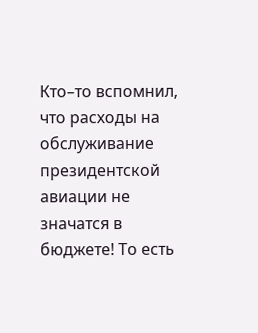Кто–то вспомнил, что расходы на обслуживание президентской авиации не значатся в бюджете! То есть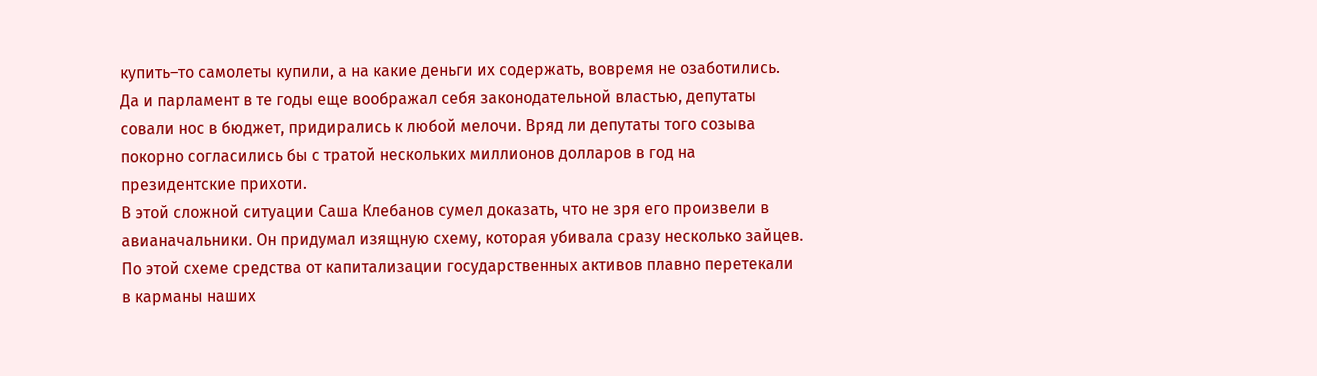купить–то самолеты купили, а на какие деньги их содержать, вовремя не озаботились. Да и парламент в те годы еще воображал себя законодательной властью, депутаты совали нос в бюджет, придирались к любой мелочи. Вряд ли депутаты того созыва покорно согласились бы с тратой нескольких миллионов долларов в год на президентские прихоти.
В этой сложной ситуации Саша Клебанов сумел доказать, что не зря его произвели в авианачальники. Он придумал изящную схему, которая убивала сразу несколько зайцев. По этой схеме средства от капитализации государственных активов плавно перетекали в карманы наших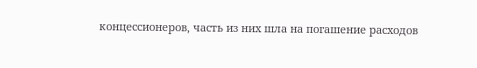концессионеров, часть из них шла на погашение расходов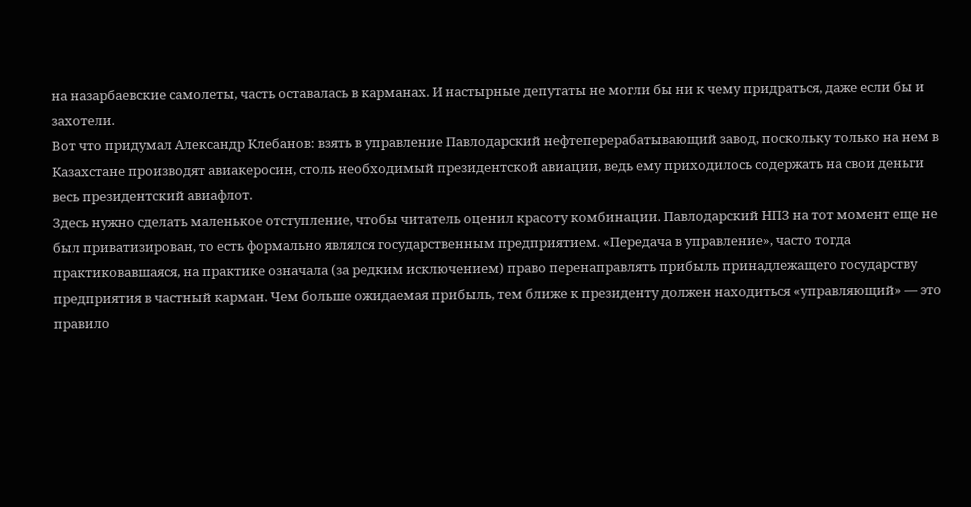на назарбаевские самолеты, часть оставалась в карманах. И настырные депутаты не могли бы ни к чему придраться, даже если бы и захотели.
Вот что придумал Александр Клебанов: взять в управление Павлодарский нефтеперерабатывающий завод, поскольку только на нем в Казахстане производят авиакеросин, столь необходимый президентской авиации, ведь ему приходилось содержать на свои деньги весь президентский авиафлот.
Здесь нужно сделать маленькое отступление, чтобы читатель оценил красоту комбинации. Павлодарский НПЗ на тот момент еще не был приватизирован, то есть формально являлся государственным предприятием. «Передача в управление», часто тогда практиковавшаяся, на практике означала (за редким исключением) право перенаправлять прибыль принадлежащего государству предприятия в частный карман. Чем больше ожидаемая прибыль, тем ближе к президенту должен находиться «управляющий» — это правило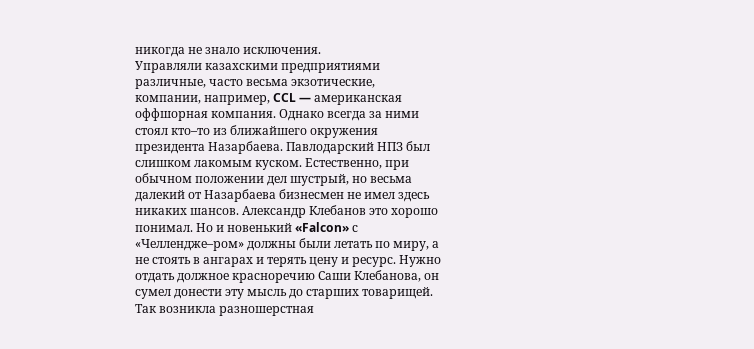никогда не знало исключения.
Управляли казахскими предприятиями различные, часто весьма экзотические, компании, например, CCL — американская оффшорная компания. Однако всегда за ними стоял кто–то из ближайшего окружения президента Назарбаева. Павлодарский НПЗ был слишком лакомым куском. Естественно, при обычном положении дел шустрый, но весьма далекий от Назарбаева бизнесмен не имел здесь никаких шансов. Александр Клебанов это хорошо понимал. Но и новенький «Falcon» с «Челлендже–ром» должны были летать по миру, а не стоять в ангарах и терять цену и ресурс. Нужно отдать должное красноречию Саши Клебанова, он сумел донести эту мысль до старших товарищей.
Так возникла разношерстная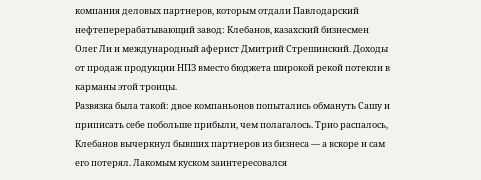компания деловых партнеров, которым отдали Павлодарский нефтеперерабатывающий завод: Клебанов, казахский бизнесмен Олег Ли и международный аферист Дмитрий Стрешинский. Доходы от продаж продукции НПЗ вместо бюджета широкой рекой потекли в карманы этой троицы.
Развязка была такой: двое компаньонов попытались обмануть Сашу и приписать себе побольше прибыли, чем полагалось. Трио распалось, Клебанов вычеркнул бывших партнеров из бизнеса — а вскоре и сам его потерял. Лакомым куском заинтересовался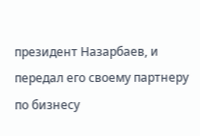президент Назарбаев, и передал его своему партнеру по бизнесу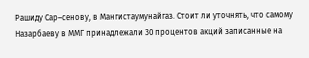Рашиду Сар–сенову, в Мангистаумунайгаз. Стоит ли уточнять, что самому Назарбаеву в ММГ принадлежали 30 процентов акций записанные на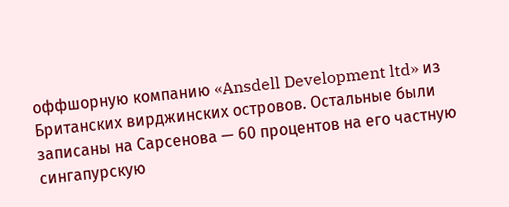оффшорную компанию «Ansdell Development ltd» из Британских вирджинских островов. Остальные были записаны на Сарсенова — 60 процентов на его частную сингапурскую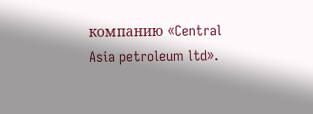компанию «Central Asia petroleum ltd».